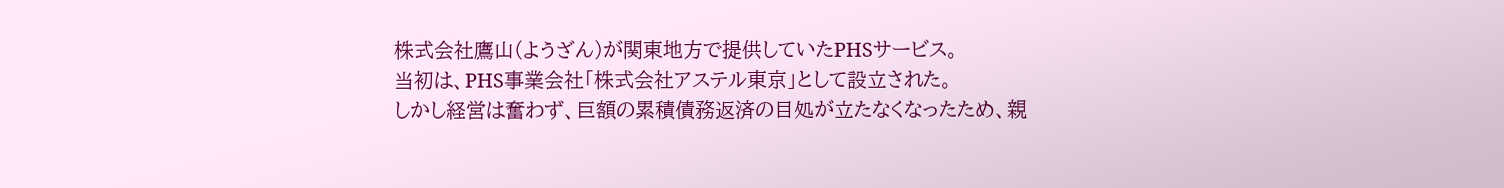株式会社鷹山(ようざん)が関東地方で提供していたPHSサービス。
当初は、PHS事業会社「株式会社アステル東京」として設立された。
しかし経営は奮わず、巨額の累積債務返済の目処が立たなくなったため、親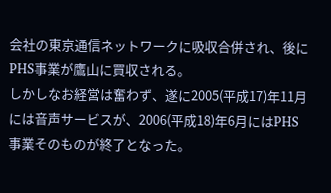会社の東京通信ネットワークに吸収合併され、後にPHS事業が鷹山に買収される。
しかしなお経営は奮わず、遂に2005(平成17)年11月には音声サービスが、2006(平成18)年6月にはPHS事業そのものが終了となった。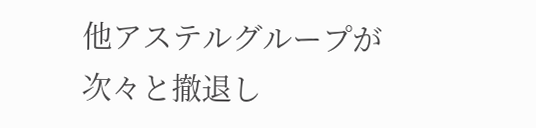他アステルグループが次々と撤退し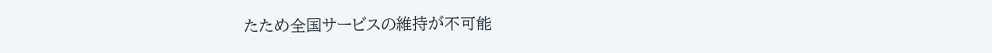たため全国サービスの維持が不可能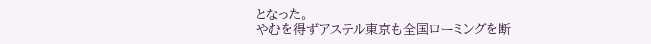となった。
やむを得ずアステル東京も全国ローミングを断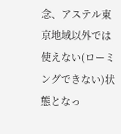念、アステル東京地域以外では使えない(ローミングできない)状態となっ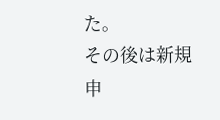た。
その後は新規申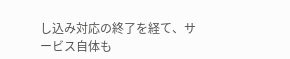し込み対応の終了を経て、サービス自体も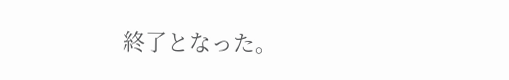終了となった。